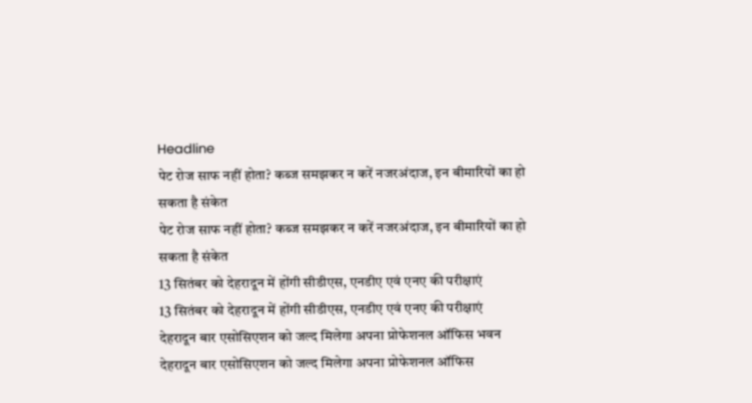Headline
पेट रोज साफ नहीं होता? कब्ज समझकर न करें नजरअंदाज, इन बीमारियों का हो सकता है संकेत
पेट रोज साफ नहीं होता? कब्ज समझकर न करें नजरअंदाज, इन बीमारियों का हो सकता है संकेत
13 सितंबर को देहरादून में होंगी सीडीएस, एनडीए एवं एनए की परीक्षाएं
13 सितंबर को देहरादून में होंगी सीडीएस, एनडीए एवं एनए की परीक्षाएं
देहरादून बार एसोसिएशन को जल्द मिलेगा अपना प्रोफेशनल ऑफिस भवन
देहरादून बार एसोसिएशन को जल्द मिलेगा अपना प्रोफेशनल ऑफिस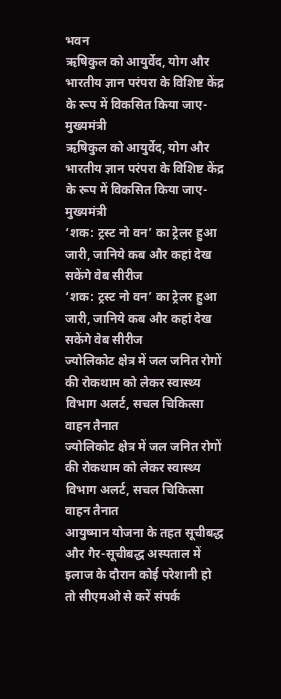भवन
ऋषिकुल को आयुर्वेद, योग और भारतीय ज्ञान परंपरा के विशिष्ट केंद्र के रूप में विकसित किया जाए- मुख्यमंत्री
ऋषिकुल को आयुर्वेद, योग और भारतीय ज्ञान परंपरा के विशिष्ट केंद्र के रूप में विकसित किया जाए- मुख्यमंत्री
‘शक: ट्रस्ट नो वन’ का ट्रेलर हुआ जारी, जानिये कब और कहां देख सकेंगे वेब सीरीज
‘शक: ट्रस्ट नो वन’ का ट्रेलर हुआ जारी, जानिये कब और कहां देख सकेंगे वेब सीरीज
ज्योलिकोट क्षेत्र में जल जनित रोगों की रोकथाम को लेकर स्वास्थ्य विभाग अलर्ट, सचल चिकित्सा वाहन तैनात
ज्योलिकोट क्षेत्र में जल जनित रोगों की रोकथाम को लेकर स्वास्थ्य विभाग अलर्ट, सचल चिकित्सा वाहन तैनात
आयुष्मान योजना के तहत सूचीबद्ध और गैर-सूचीबद्ध अस्पताल में इलाज के दौरान कोई परेशानी हो तो सीएमओ से करें संपर्क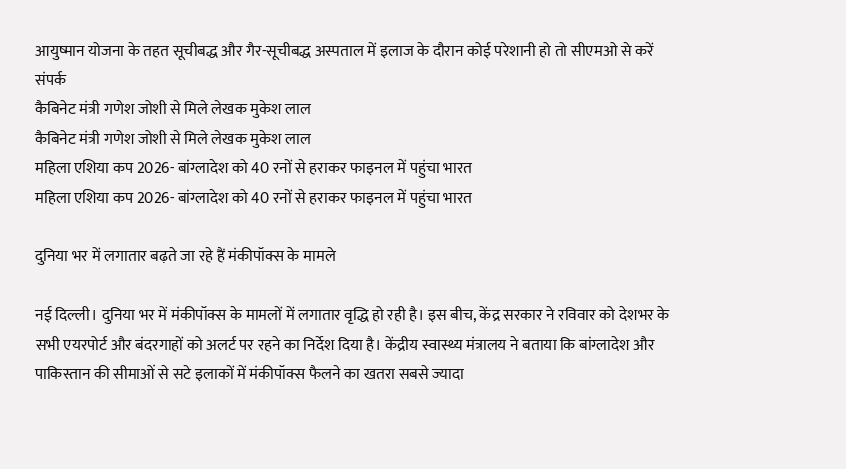आयुष्मान योजना के तहत सूचीबद्ध और गैर-सूचीबद्ध अस्पताल में इलाज के दौरान कोई परेशानी हो तो सीएमओ से करें संपर्क
कैबिनेट मंत्री गणेश जोशी से मिले लेखक मुकेश लाल
कैबिनेट मंत्री गणेश जोशी से मिले लेखक मुकेश लाल
महिला एशिया कप 2026- बांग्लादेश को 40 रनों से हराकर फाइनल में पहुंचा भारत
महिला एशिया कप 2026- बांग्लादेश को 40 रनों से हराकर फाइनल में पहुंचा भारत

दुनिया भर में लगातार बढ़ते जा रहे हैं मंकीपॉक्स के मामले

नई दिल्ली। दुनिया भर में मंकीपॉक्स के मामलों में लगातार वृद्धि हो रही है। इस बीच, केंद्र सरकार ने रविवार को देशभर के सभी एयरपोर्ट और बंदरगाहों को अलर्ट पर रहने का निर्देश दिया है। केंद्रीय स्वास्थ्य मंत्रालय ने बताया कि बांग्लादेश और पाकिस्तान की सीमाओं से सटे इलाकों में मंकीपॉक्स फैलने का खतरा सबसे ज्यादा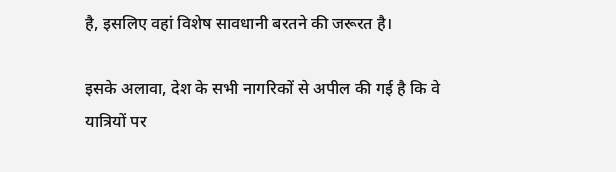है, इसलिए वहां विशेष सावधानी बरतने की जरूरत है।

इसके अलावा, देश के सभी नागरिकों से अपील की गई है कि वे यात्रियों पर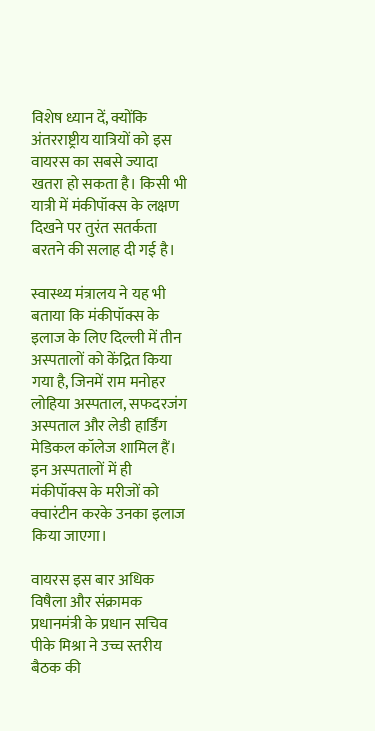विशेष ध्यान दें, क्योंकि अंतरराष्ट्रीय यात्रियों को इस वायरस का सबसे ज्यादा खतरा हो सकता है। किसी भी यात्री में मंकीपॉक्स के लक्षण दिखने पर तुरंत सतर्कता बरतने की सलाह दी गई है।

स्वास्थ्य मंत्रालय ने यह भी बताया कि मंकीपॉक्स के इलाज के लिए दिल्ली में तीन अस्पतालों को केंद्रित किया गया है, जिनमें राम मनोहर लोहिया अस्पताल, सफदरजंग अस्पताल और लेडी हार्डिंग मेडिकल कॉलेज शामिल हैं। इन अस्पतालों में ही मंकीपॉक्स के मरीजों को क्वारंटीन करके उनका इलाज किया जाएगा।

वायरस इस बार अधिक विषैला और संक्रामक
प्रधानमंत्री के प्रधान सचिव पीके मिश्रा ने उच्च स्तरीय बैठक की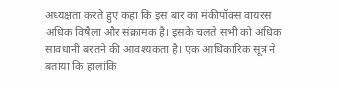अध्यक्षता करते हुए कहा कि इस बार का मंकीपॉक्स वायरस अधिक विषैला और संक्रामक है। इसके चलते सभी को अधिक सावधानी बरतने की आवश्यकता है। एक आधिकारिक सूत्र ने बताया कि हालांकि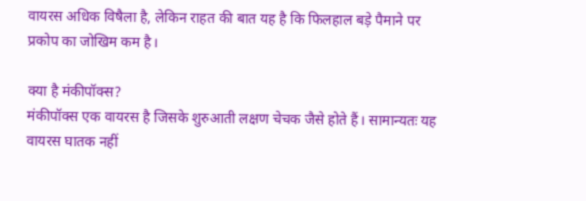वायरस अधिक विषैला है, लेकिन राहत की बात यह है कि फिलहाल बड़े पैमाने पर प्रकोप का जोखिम कम है।

क्या है मंकीपॉक्स?
मंकीपॉक्स एक वायरस है जिसके शुरुआती लक्षण चेचक जैसे होते हैं। सामान्यतः यह वायरस घातक नहीं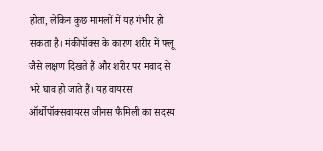होता, लेकिन कुछ मामलों में यह गंभीर हो सकता है। मंकीपॉक्स के कारण शरीर में फ्लू जैसे लक्षण दिखते हैं और शरीर पर मवाद से भरे घाव हो जाते हैं। यह वायरस ऑर्थोपॉक्सवायरस जीनस फैमिली का सदस्य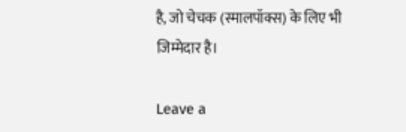है, जो चेचक (स्मालपॉक्स) के लिए भी जिम्मेदार है।

Leave a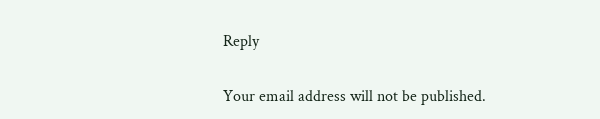Reply

Your email address will not be published.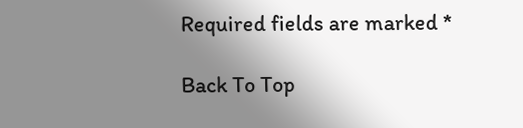Required fields are marked *

Back To Top